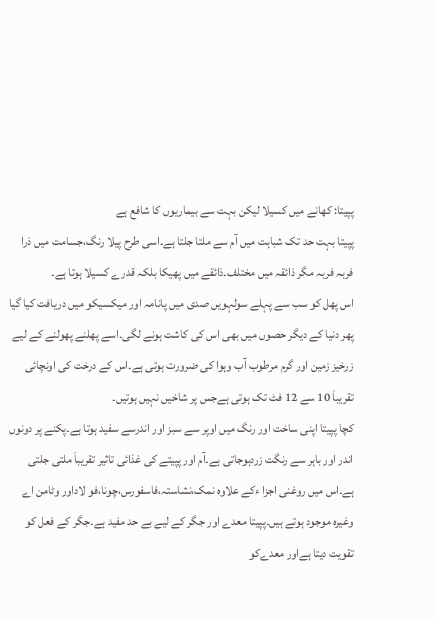پپیتا: کھانے میں کسیلا لیکن بہت سے بیماریوں کا شافع ہے
پپیتا بہت حد تک شباہت میں آم سے ملتا جلتا ہے۔اسی طرح پیلا رنگ،جسامت میں ذرا فربہ فربہ مگر ذائقہ میں مختلف۔ذائقے میں پھیکا بلکہ قدرے کسیلا ہوتا ہے۔
اس پھل کو سب سے پہلے سولہویں صدی میں پانامہ اور میکسیکو میں دریافت کیا گیا پھر دنیا کے دیگر حصوں میں بھی اس کی کاشت ہونے لگی۔اسے پھلنے پھولنے کے لیے زرخیز زمین اور گرم مرطوب آب وہوا کی ضرورت ہوتی ہے۔اس کے درخت کی اونچائی تقریباَ 10 سے 12 فٹ تک ہوتی ہےجس پر شاخیں نہیں ہوتیں۔
کچا پپیتا اپنی ساخت اور رنگ میں اوپر سے سبز اور اندرسے سفید ہوتا ہے۔پکنے پر دونوں اندر اور باہر سے رنگت زردہوجاتی ہے۔آم اور پپیتے کی غذائی تاثیر تقریباَ ملتی جلتی ہے۔اس میں روغنی اجزا ءکے علاوہ نمک،نشاستہ،فاسفورس،چونا،فو لاداور وٹامن اے وغیرہ موجود ہوتے ہیں۔پپیتا معدے اور جگر کے لیے بے حد مفید ہے۔جگر کے فعل کو تقویت دیتا ہےاور معدےکو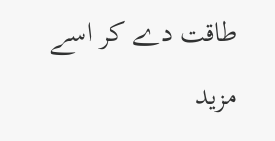طاقت دے کر اسے مزید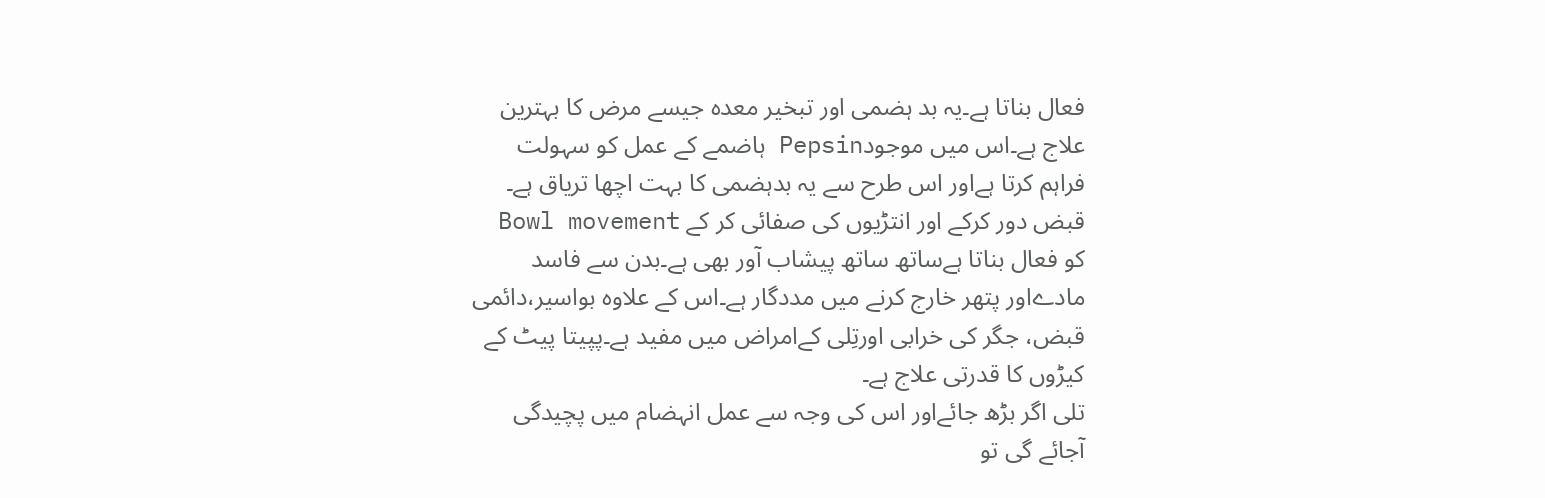فعال بناتا ہے۔یہ بد ہضمی اور تبخیر معدہ جیسے مرض کا بہترین علاج ہے۔اس میں موجودPepsin ہاضمے کے عمل کو سہولت فراہم کرتا ہےاور اس طرح سے یہ بدہضمی کا بہت اچھا تریاق ہے۔
قبض دور کرکے اور انتڑیوں کی صفائی کر کے Bowl movement کو فعال بناتا ہےساتھ ساتھ پیشاب آور بھی ہے۔بدن سے فاسد مادےاور پتھر خارج کرنے میں مددگار ہے۔اس کے علاوہ بواسیر،دائمی قبض، جگر کی خرابی اورتِلی کےامراض میں مفید ہے۔پپیتا پیٹ کے کیڑوں کا قدرتی علاج ہے۔
تلی اگر بڑھ جائےاور اس کی وجہ سے عمل انہضام میں پچیدگی آجائے گی تو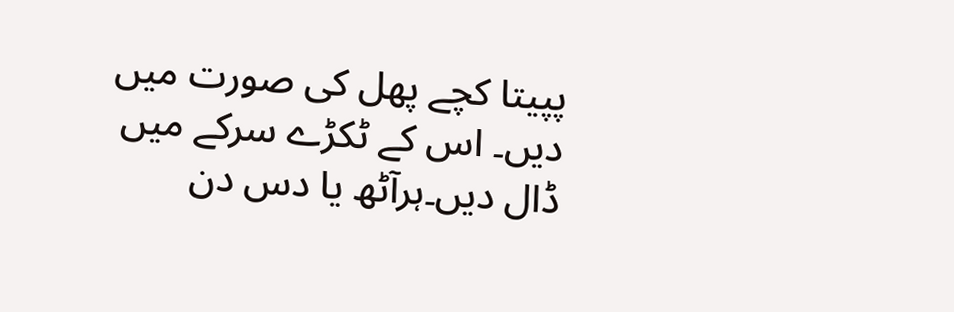پپیتا کچے پھل کی صورت میں دیں۔ اس کے ٹکڑے سرکے میں ڈال دیں۔ہرآٹھ یا دس دن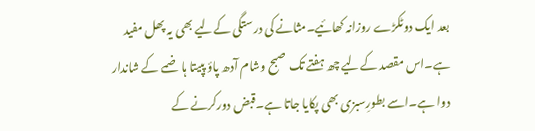بعد ایک دوٹکڑے روزانہ کھائیے۔مثانے کی درستگی کےلیے بھی یہ پھل مفید ہے۔اس مقصد کےلیے چھ ہفتے تک صبح وشام آدھ پاؤ پپیتا ہاضمے کے شاندار دوا ہے۔اسے بطورِسبزی بھی پکایا جاتا ہے۔قبض دورکرنے کے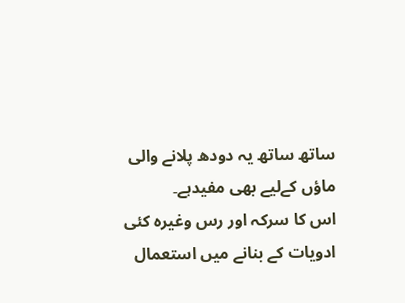ساتھ ساتھ یہ دودھ پلانے والی ماؤں کےلیے بھی مفیدہے۔
اس کا سرکہ اور رس وغیرہ کئی ادویات کے بنانے میں استعمال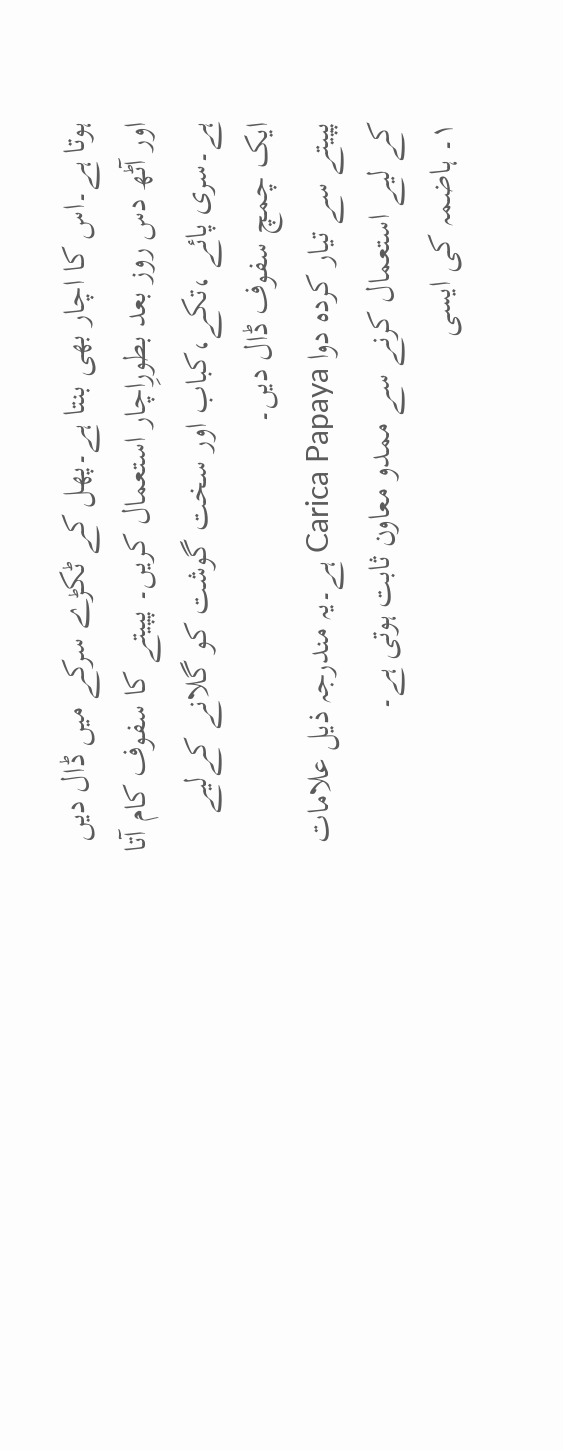ہوتا ہے۔اس کا اچار بھی بنتا ہے۔پھل کے ٹکڑے سرکے میں ڈال دیں اور آٹھ دس روز بعد بطورِاچار استعمال کریں۔ پپیتے کا سفوف کام آتا ہے۔سری پائے ،تکے،کباب اور سخت گوشت کو گلانے کےلیے ایک چمچ سفوف ڈال دیں۔
پپیتے سے تیار کردہ دوا Carica Papaya ہے۔یہ مندرجہ ذیل علامات کے لیے استعمال کرنے سے ممدو معاون ثابت ہوتی ہے۔
۱۔ ہاضمہ کی ایسی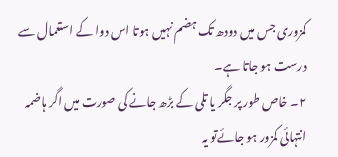کمزوری جس میں دودھ تک ہضم نہیں ہوتا اس دوا کے استعمال سے درست ہو جاتا ہے۔
۲۔ خاص طور پر جگر یا تلی کے بڑھ جانے کی صورت میں اگر ہاضمہ انتہائی کمزور ہو جائےتو یہ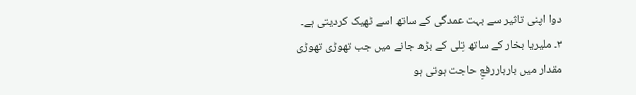دوا اپنی تاثیر سے بہت عمدگی کے ساتھ اسے ٹھیک کردیتی ہے۔
۳۔ ملیریا بخار کے ساتھ تِلی کے بڑھ جانے میں جب تھوڑی تھوڑی مقدار میں بارباررفعِ حاجت ہوتی ہو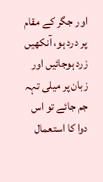اور جگر کے مقام پر درد ہو، آنکھیں زرد ہوجائیں اور زبان پر میلی تہہ جم جائے تو اس دوا کا استعمال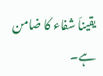یقیناَ شفاء کا ضامن ہے۔